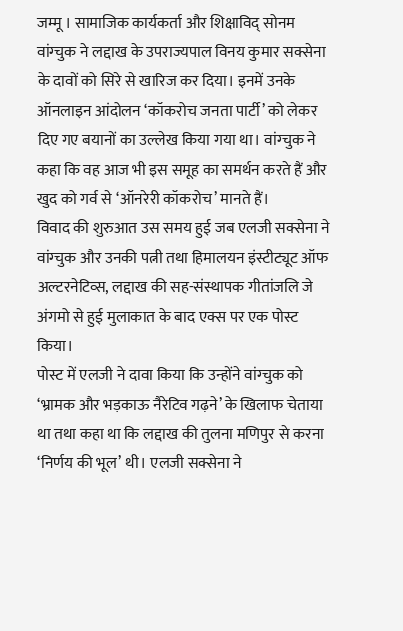जम्मू । सामाजिक कार्यकर्ता और शिक्षाविद् सोनम वांग्चुक ने लद्दाख के उपराज्यपाल विनय कुमार सक्सेना के दावों को सिरे से खारिज कर दिया। इनमें उनके ऑनलाइन आंदोलन ‘कॉकरोच जनता पार्टी’ को लेकर दिए गए बयानों का उल्लेख किया गया था। वांग्चुक ने कहा कि वह आज भी इस समूह का समर्थन करते हैं और खुद को गर्व से ‘ऑनरेरी कॉकरोच’ मानते हैं।
विवाद की शुरुआत उस समय हुई जब एलजी सक्सेना ने वांग्चुक और उनकी पत्नी तथा हिमालयन इंस्टीट्यूट ऑफ अल्टरनेटिव्स, लद्दाख की सह-संस्थापक गीतांजलि जे अंगमो से हुई मुलाकात के बाद एक्स पर एक पोस्ट किया।
पोस्ट में एलजी ने दावा किया कि उन्होंने वांग्चुक को ‘भ्रामक और भड़काऊ नैरेटिव गढ़ने’ के खिलाफ चेताया था तथा कहा था कि लद्दाख की तुलना मणिपुर से करना ‘निर्णय की भूल’ थी। एलजी सक्सेना ने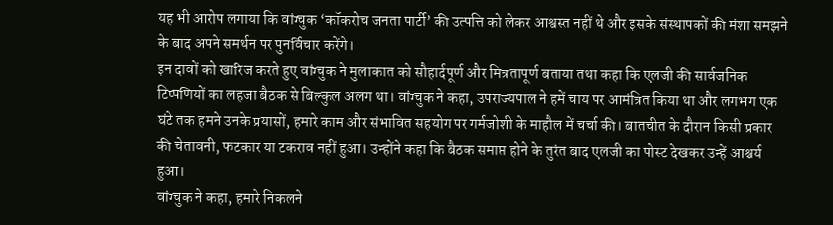यह भी आरोप लगाया कि वांग्चुक ‘कॉकरोच जनता पार्टी’ की उत्पत्ति को लेकर आश्वस्त नहीं थे और इसके संस्थापकों की मंशा समझने के बाद अपने समर्थन पर पुनर्विचार करेंगे।
इन दावों को खारिज करते हुए वांग्चुक ने मुलाकात को सौहार्दपूर्ण और मित्रतापूर्ण बताया तथा कहा कि एलजी की सार्वजनिक टिप्पणियों का लहजा बैठक से बिल्कुल अलग था। वांग्चुक ने कहा, उपराज्यपाल ने हमें चाय पर आमंत्रित किया था और लगभग एक घंटे तक हमने उनके प्रयासों, हमारे काम और संभावित सहयोग पर गर्मजोशी के माहौल में चर्चा की। बातचीत के दौरान किसी प्रकार की चेतावनी, फटकार या टकराव नहीं हुआ। उन्होंने कहा कि बैठक समाप्त होने के तुरंत बाद एलजी का पोस्ट देखकर उन्हें आश्चर्य हुआ।
वांग्चुक ने कहा, हमारे निकलने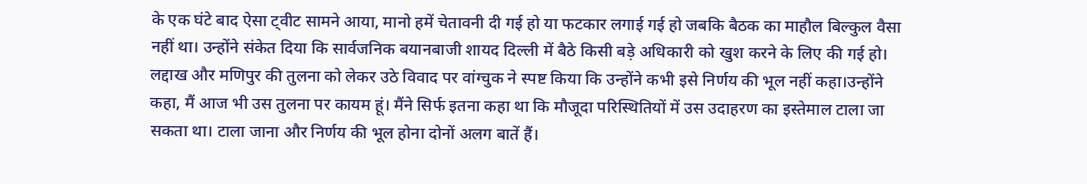के एक घंटे बाद ऐसा ट्वीट सामने आया, मानो हमें चेतावनी दी गई हो या फटकार लगाई गई हो जबकि बैठक का माहौल बिल्कुल वैसा नहीं था। उन्होंने संकेत दिया कि सार्वजनिक बयानबाजी शायद दिल्ली में बैठे किसी बड़े अधिकारी को खुश करने के लिए की गई हो।
लद्दाख और मणिपुर की तुलना को लेकर उठे विवाद पर वांग्चुक ने स्पष्ट किया कि उन्होंने कभी इसे निर्णय की भूल नहीं कहा।उन्होंने कहा, मैं आज भी उस तुलना पर कायम हूं। मैंने सिर्फ इतना कहा था कि मौजूदा परिस्थितियों में उस उदाहरण का इस्तेमाल टाला जा सकता था। टाला जाना और निर्णय की भूल होना दोनों अलग बातें हैं।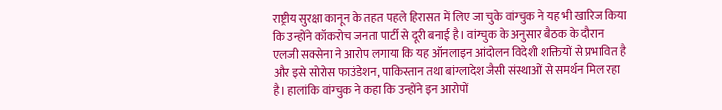राष्ट्रीय सुरक्षा कानून के तहत पहले हिरासत में लिए जा चुके वांग्चुक ने यह भी खारिज किया कि उन्होंने कॉकरोच जनता पार्टी से दूरी बनाई है। वांग्चुक के अनुसार बैठक के दौरान एलजी सक्सेना ने आरोप लगाया कि यह ऑनलाइन आंदोलन विदेशी शक्तियों से प्रभावित है और इसे सोरोस फाउंडेशन, पाकिस्तान तथा बांग्लादेश जैसी संस्थाओं से समर्थन मिल रहा है। हालांकि वांग्चुक ने कहा कि उन्होंने इन आरोपों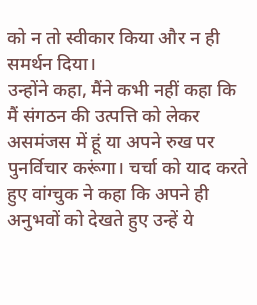को न तो स्वीकार किया और न ही समर्थन दिया।
उन्होंने कहा, मैंने कभी नहीं कहा कि मैं संगठन की उत्पत्ति को लेकर असमंजस में हूं या अपने रुख पर पुनर्विचार करूंगा। चर्चा को याद करते हुए वांग्चुक ने कहा कि अपने ही अनुभवों को देखते हुए उन्हें ये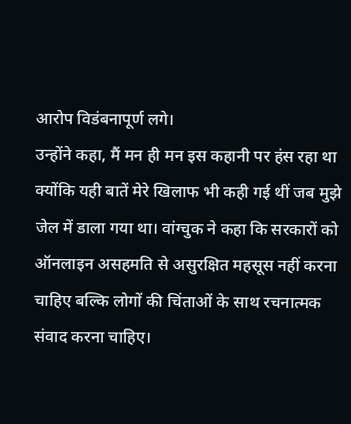आरोप विडंबनापूर्ण लगे।
उन्होंने कहा, मैं मन ही मन इस कहानी पर हंस रहा था क्योंकि यही बातें मेरे खिलाफ भी कही गई थीं जब मुझे जेल में डाला गया था। वांग्चुक ने कहा कि सरकारों को ऑनलाइन असहमति से असुरक्षित महसूस नहीं करना चाहिए बल्कि लोगों की चिंताओं के साथ रचनात्मक संवाद करना चाहिए।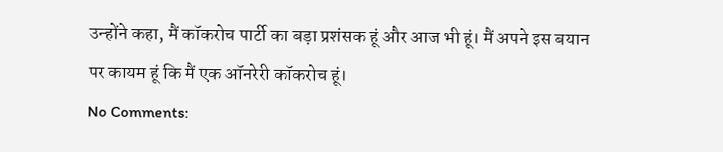उन्होंने कहा, मैं कॉकरोच पार्टी का बड़ा प्रशंसक हूं और आज भी हूं। मैं अपने इस बयान पर कायम हूं कि मैं एक ऑनरेरी कॉकरोच हूं।
No Comments: